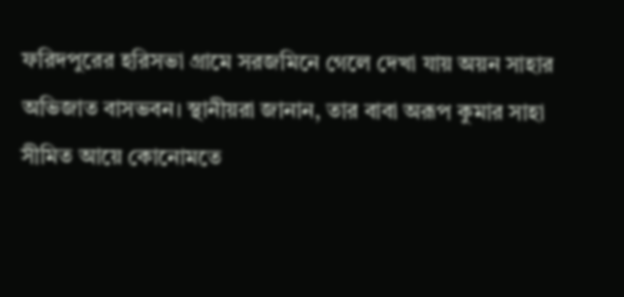ফরিদপুরের হরিসভা গ্রামে সরজমিনে গেলে দেখা যায় অয়ন সাহার অভিজাত বাসভবন। স্থানীয়রা জানান, তার বাবা অরূপ কুমার সাহা সীমিত আয়ে কোনোমতে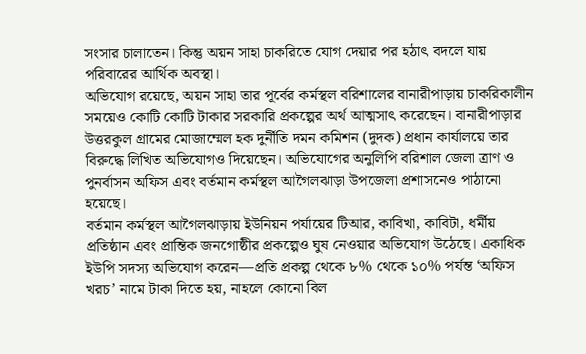সংসার চালাতেন। কিন্তু অয়ন সাহা চাকরিতে যোগ দেয়ার পর হঠাৎ বদলে যায় পরিবারের আর্থিক অবস্থা।
অভিযোগ রয়েছে, অয়ন সাহা তার পূর্বের কর্মস্থল বরিশালের বানারীপাড়ায় চাকরিকালীন সময়েও কোটি কোটি টাকার সরকারি প্রকল্পের অর্থ আত্মসাৎ করেছেন। বানারীপাড়ার উত্তরকুল গ্রামের মোজাম্মেল হক দুর্নীতি দমন কমিশন (দুদক) প্রধান কার্যালয়ে তার বিরুদ্ধে লিখিত অভিযোগও দিয়েছেন। অভিযোগের অনুলিপি বরিশাল জেলা ত্রাণ ও পুনর্বাসন অফিস এবং বর্তমান কর্মস্থল আগৈলঝাড়া উপজেলা প্রশাসনেও পাঠানো হয়েছে।
বর্তমান কর্মস্থল আগৈলঝাড়ায় ইউনিয়ন পর্যায়ের টিআর, কাবিখা, কাবিটা, ধর্মীয় প্রতিষ্ঠান এবং প্রান্তিক জনগোষ্ঠীর প্রকল্পেও ঘুষ নেওয়ার অভিযোগ উঠেছে। একাধিক ইউপি সদস্য অভিযোগ করেন—প্রতি প্রকল্প থেকে ৮% থেকে ১০% পর্যন্ত ‘অফিস খরচ’ নামে টাকা দিতে হয়, নাহলে কোনো বিল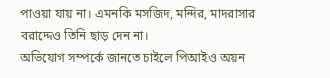পাওয়া যায় না। এমনকি মসজিদ, মন্দির, মাদরাসার বরাদ্দেও তিনি ছাড় দেন না।
অভিযোগ সম্পর্কে জানতে চাইলে পিআইও অয়ন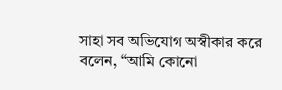সাহা সব অভিযোগ অস্বীকার করে বলেন, “আমি কোনো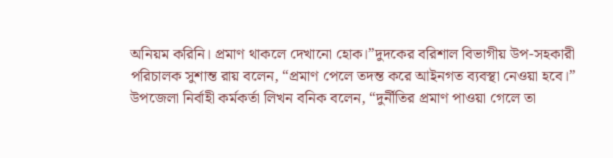অনিয়ম করিনি। প্রমাণ থাকলে দেখানো হোক।”দুদকের বরিশাল বিভাগীয় উপ-সহকারী পরিচালক সুশান্ত রায় বলেন, “প্রমাণ পেলে তদন্ত করে আইনগত ব্যবস্থা নেওয়া হবে।”
উপজেলা নির্বাহী কর্মকর্তা লিখন বনিক বলেন, “দুর্নীতির প্রমাণ পাওয়া গেলে তা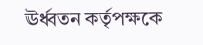ঊর্ধ্বতন কর্তৃপক্ষকে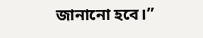জানানো হবে।”